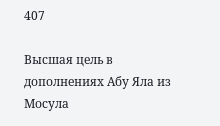407

Высшая цель в дополнениях Абу Яла из Мосула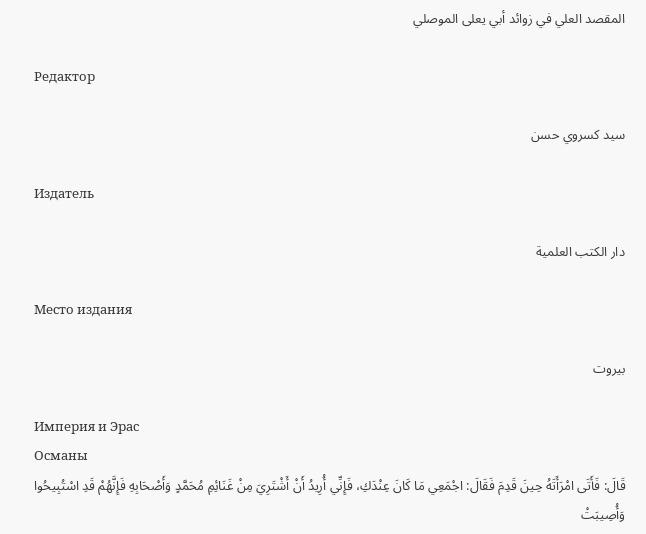المقصد العلي في زوائد أبي يعلى الموصلي

Редактор

سيد كسروي حسن

Издатель

دار الكتب العلمية

Место издания

بيروت

Империя и Эрас
Османы
قَالَ: فَأَتَى امْرَأَتَهُ حِينَ قَدِمَ فَقَالَ: اجْمَعِي مَا كَانَ عِنْدَكِ، فَإِنِّي أُرِيدُ أَنْ أَشْتَرِيَ مِنْ غَنَائِمِ مُحَمَّدٍ وَأَصْحَابِهِ فَإِنَّهُمْ قَدِ اسْتُبِيحُوا وَأُصِيبَتْ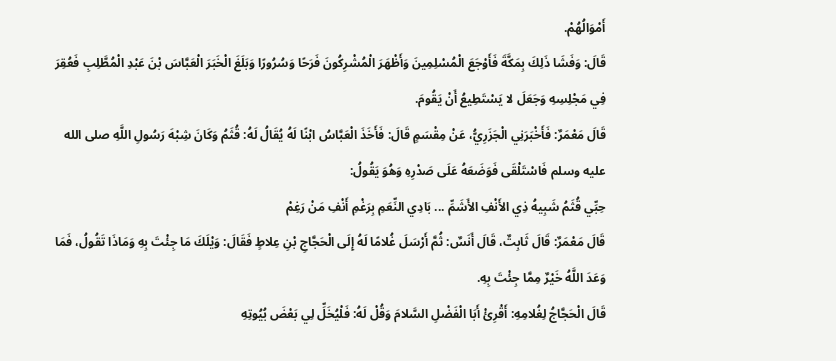أَمْوَالُهُمْ.
قَالَ: وَفَشَا ذَلِكَ بِمَكَّةَ فَأَوْجَعَ الْمُسْلِمِينَ وَأَظْهَرَ الْمُشْرِكُونَ فَرَحًا وَسُرُورًا وَبَلَغَ الْخَبَرَ الْعَبَّاسَ بْنَ عَبْدِ الْمُطَّلِبِ فَعُقِرَ فِي مَجْلِسِهِ وَجَعَلَ لا يَسْتَطِيعُ أَنْ يَقُومَ.
قَالَ مَعْمَرٌ: فَأَخْبَرَنِي الْجَزَرِيُّ، عَنْ مِقْسَمٍ قَالَ: فَأَخَذَ الْعَبَّاسُ ابْنًا لَهُ يُقَالُ لَهُ: قُثَمُ وَكَانَ شِبْهَ رَسُولِ اللَّهِ صلى الله عليه وسلم فَاسْتَلْقَى فَوَضَعَهُ عَلَى صَدْرِهِ وَهُوَ يَقُولُ:
حِبِّي قُثَمُ شَبِيهُ ذِي الأَنْفِ الأَشَمِّ ... بَادِي النِّعَمِ بِرَغْمِ أَنْفِ مَنْ رَغِمْ
قَالَ مَعْمَرٌ: قَالَ ثَابِتٌ، قَالَ أَنَسٌ: ثُمَّ أَرْسَلَ غُلامًا لَهُ إِلَى الْحَجَّاجِ بْنِ عِلاطٍ فَقَالَ: وَيْلَكَ مَا جِئْتَ بِهِ وَمَاذَا تَقُولُ، فَمَا وَعَدَ اللَّهُ خَيْرٌ مِمَّا جِئْتَ بِهِ.
قَالَ الْحَجَّاجُ لِغُلامِهِ: أَقْرِئْ أَبَا الْفَضْلِ السَّلامَ وَقُلْ لَهُ: فَلْيُخَلِّ لِي بَعْضَ بُيُوتِهِ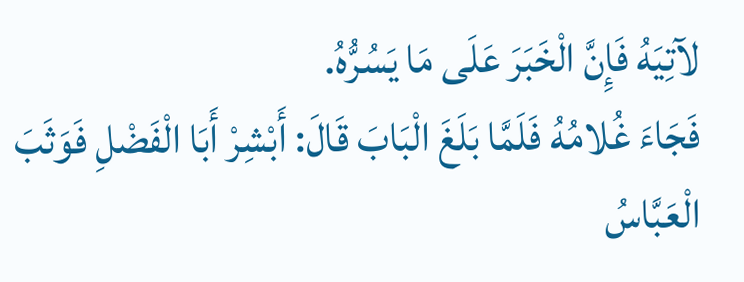لآتِيَهُ فَإِنَّ الْخَبَرَ عَلَى مَا يَسُرُّهُ.
فَجَاءَ غُلامُهُ فَلَمَّا بَلَغَ الْبَابَ قَالَ: أَبْشِرْ أَبَا الْفَضْلِ فَوَثَبَ الْعَبَّاسُ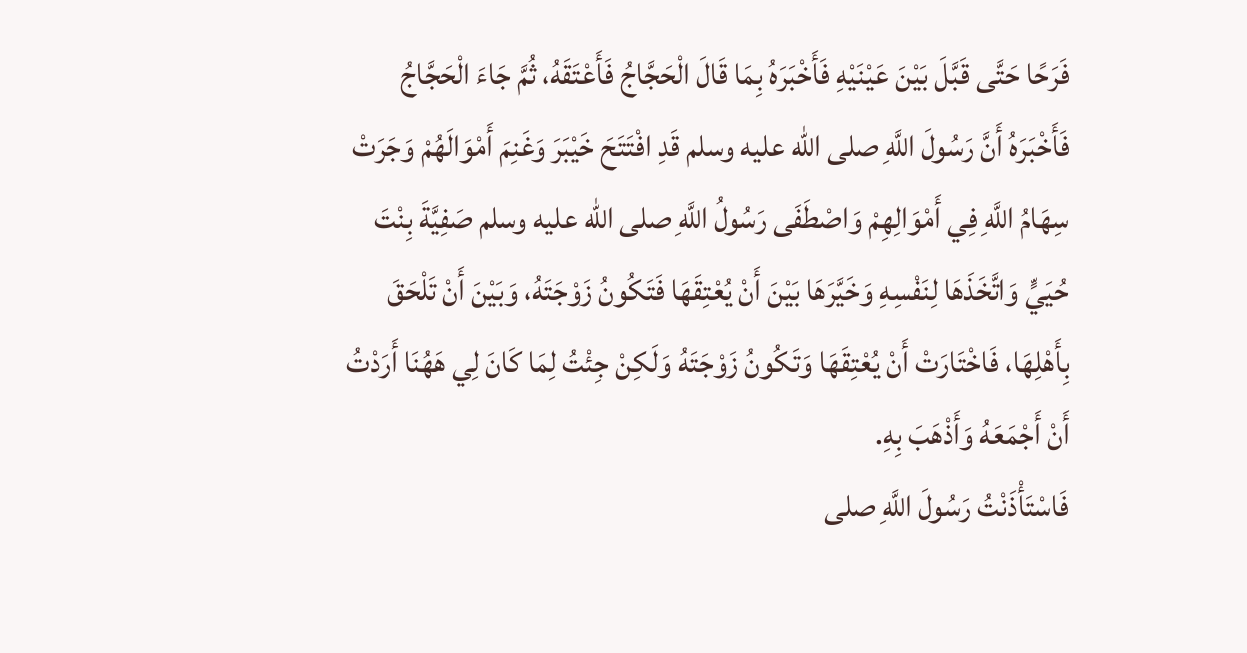فَرَحًا حَتَّى قَبَّلَ بَيْنَ عَيْنَيْهِ فَأَخْبَرَهُ بِمَا قَالَ الْحَجَّاجُ فَأَعْتَقَهُ، ثُمَّ جَاءَ الْحَجَّاجُ فَأَخْبَرَهُ أَنَّ رَسُولَ اللَّهِ صلى الله عليه وسلم قَدِ افْتَتَحَ خَيْبَرَ وَغَنِمَ أَمْوَالَهُمْ وَجَرَتْ سِهَامُ اللَّهِ فِي أَمْوَالِهِمْ وَاصْطَفَى رَسُولُ اللَّهِ صلى الله عليه وسلم صَفِيَّةَ بِنْتَ حُيَيٍّ وَاتَّخَذَهَا لِنَفْسِهِ وَخَيَّرَهَا بَيْنَ أَنْ يُعْتِقَهَا فَتَكُونُ زَوْجَتَهُ، وَبَيْنَ أَنْ تَلْحَقَ بِأَهْلِهَا، فَاخْتَارَتْ أَنْ يُعْتِقَهَا وَتَكُونُ زَوْجَتَهُ وَلَكِنْ جِئْتُ لِمَا كَانَ لِي هَهُنَا أَرَدْتُ أَنْ أَجْمَعَهُ وَأَذْهَبَ بِهِ.
فَاسْتَأْذَنْتُ رَسُولَ اللَّهِ صلى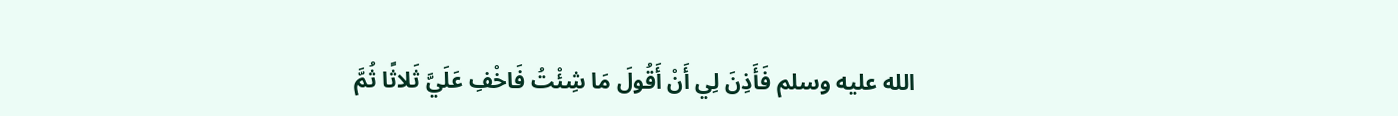الله عليه وسلم فَأَذِنَ لِي أَنْ أَقُولَ مَا شِئْتُ فَاخْفِ عَلَيَّ ثَلاثًا ثُمَّ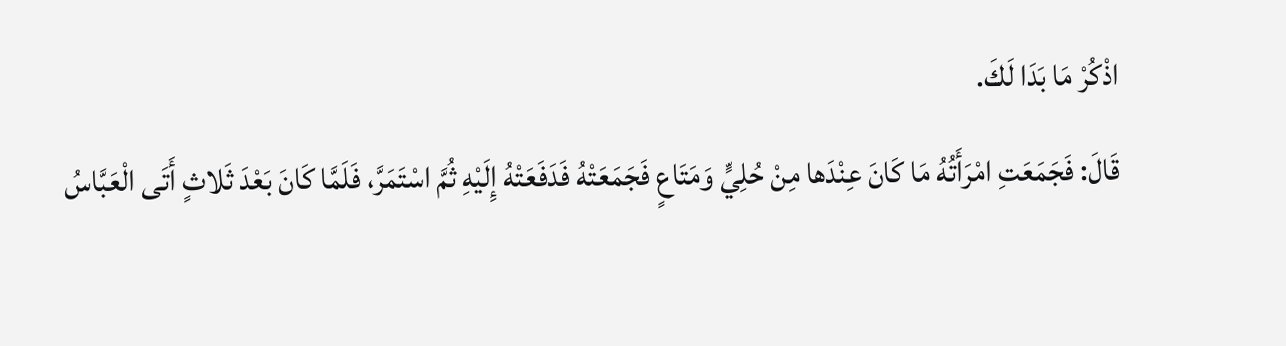اذْكُرْ مَا بَدَا لَكَ.
قَالَ: فَجَمَعَتِ امْرَأَتُهُ مَا كَانَ عِنْدَها مِنْ حُلِيٍّ وَمَتَاعٍ فَجَمَعَتْهُ فَدَفَعَتْهُ إِلَيْهِ ثُمَّ اسْتَمَرَّ، فَلَمَّا كَانَ بَعْدَ ثَلاثٍ أَتَى الْعَبَّاسُ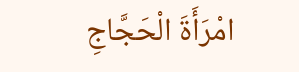امْرَأَةَ الْحَجَّاجِ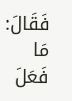فَقَالَ: مَا فَعَلَ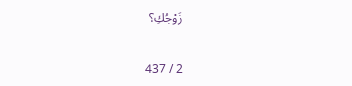زَوْجُكِ؟

2 / 437